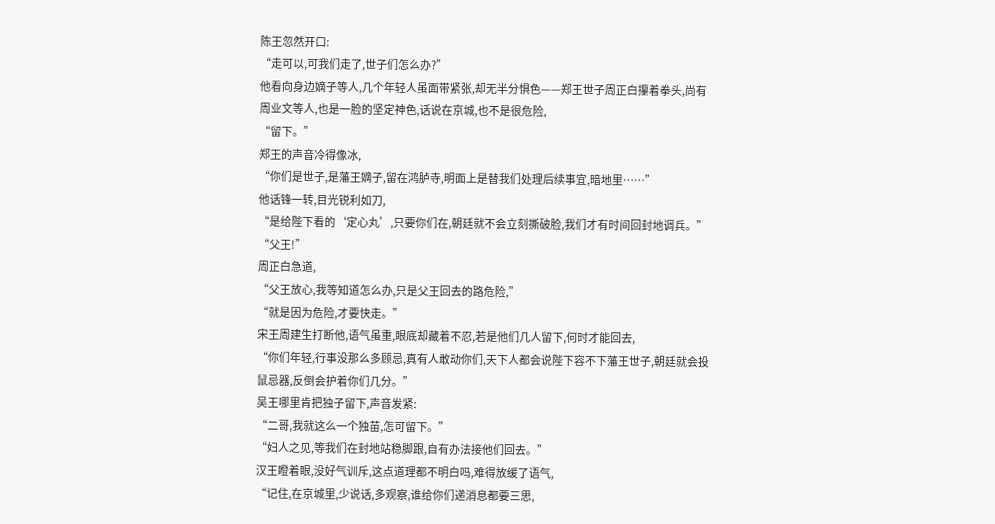陈王忽然开口:
“走可以,可我们走了,世子们怎么办?”
他看向身边嫡子等人,几个年轻人虽面带紧张,却无半分惧色——郑王世子周正白攥着拳头,尚有周业文等人,也是一脸的坚定神色,话说在京城,也不是很危险,
“留下。”
郑王的声音冷得像冰,
“你们是世子,是藩王嫡子,留在鸿胪寺,明面上是替我们处理后续事宜,暗地里……”
他话锋一转,目光锐利如刀,
“是给陛下看的‘定心丸’,只要你们在,朝廷就不会立刻撕破脸,我们才有时间回封地调兵。”
“父王!”
周正白急道,
“父王放心,我等知道怎么办,只是父王回去的路危险,”
“就是因为危险,才要快走。”
宋王周建生打断他,语气虽重,眼底却藏着不忍,若是他们几人留下,何时才能回去,
“你们年轻,行事没那么多顾忌,真有人敢动你们,天下人都会说陛下容不下藩王世子,朝廷就会投鼠忌器,反倒会护着你们几分。”
吴王哪里肯把独子留下,声音发紧:
“二哥,我就这么一个独苗,怎可留下。”
“妇人之见,等我们在封地站稳脚跟,自有办法接他们回去。”
汉王瞪着眼,没好气训斥,这点道理都不明白吗,难得放缓了语气,
“记住,在京城里,少说话,多观察,谁给你们递消息都要三思,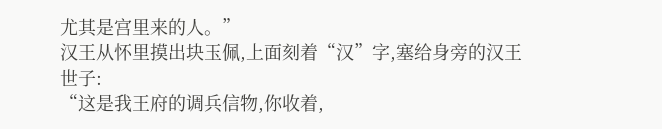尤其是宫里来的人。”
汉王从怀里摸出块玉佩,上面刻着“汉”字,塞给身旁的汉王世子:
“这是我王府的调兵信物,你收着,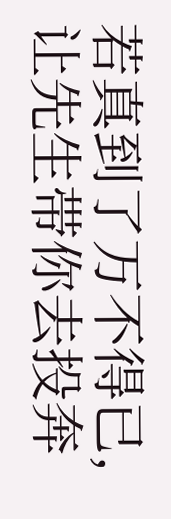若真到了万不得已,让先生带你去投奔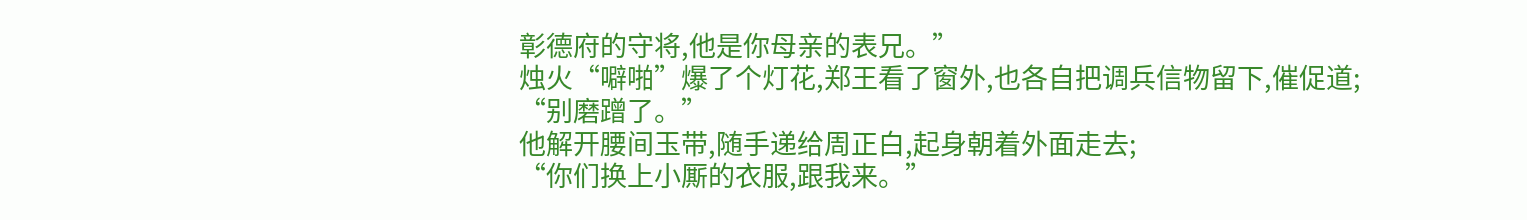彰德府的守将,他是你母亲的表兄。”
烛火“噼啪”爆了个灯花,郑王看了窗外,也各自把调兵信物留下,催促道;
“别磨蹭了。”
他解开腰间玉带,随手递给周正白,起身朝着外面走去;
“你们换上小厮的衣服,跟我来。”